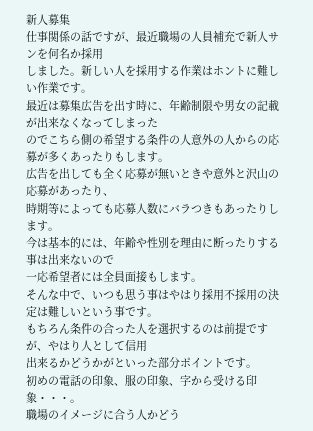新人募集
仕事関係の話ですが、最近職場の人員補充で新人サンを何名か採用
しました。新しい人を採用する作業はホントに難しい作業です。
最近は募集広告を出す時に、年齢制限や男女の記載が出来なくなってしまった
のでこちら側の希望する条件の人意外の人からの応募が多くあったりもします。
広告を出しても全く応募が無いときや意外と沢山の応募があったり、
時期等によっても応募人数にバラつきもあったりします。
今は基本的には、年齢や性別を理由に断ったりする事は出来ないので
一応希望者には全員面接もします。
そんな中で、いつも思う事はやはり採用不採用の決定は難しいという事です。
もちろん条件の合った人を選択するのは前提ですが、やはり人として信用
出来るかどうかがといった部分ポイントです。
初めの電話の印象、服の印象、字から受ける印象・・・。
職場のイメージに合う人かどう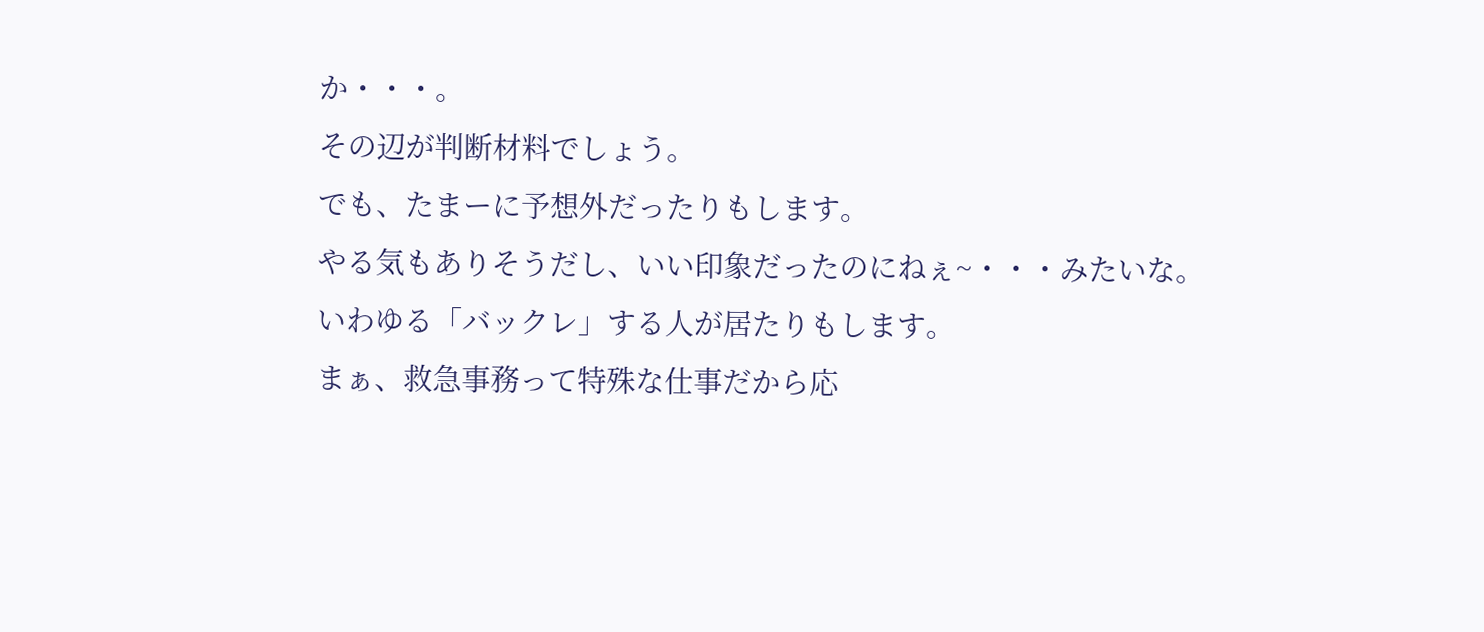か・・・。
その辺が判断材料でしょう。
でも、たまーに予想外だったりもします。
やる気もありそうだし、いい印象だったのにねぇ~・・・みたいな。
いわゆる「バックレ」する人が居たりもします。
まぁ、救急事務って特殊な仕事だから応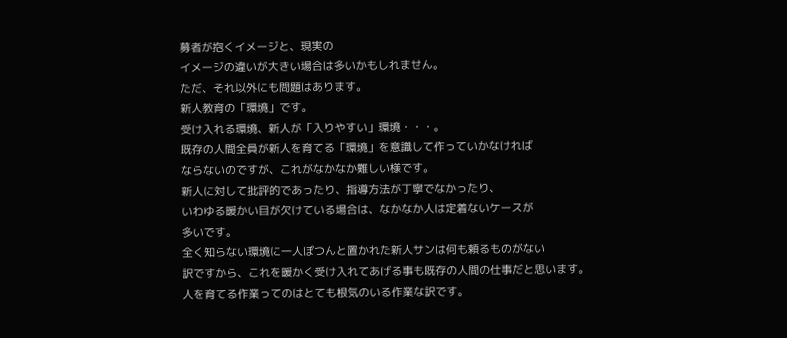募者が抱くイメージと、現実の
イメージの違いが大きい場合は多いかもしれません。
ただ、それ以外にも問題はあります。
新人教育の「環境」です。
受け入れる環境、新人が「入りやすい」環境・・・。
既存の人間全員が新人を育てる「環境」を意識して作っていかなければ
ならないのですが、これがなかなか難しい様です。
新人に対して批評的であったり、指導方法が丁寧でなかったり、
いわゆる暖かい目が欠けている場合は、なかなか人は定着ないケースが
多いです。
全く知らない環境に一人ぽつんと置かれた新人サンは何も頼るものがない
訳ですから、これを暖かく受け入れてあげる事も既存の人間の仕事だと思います。
人を育てる作業ってのはとても根気のいる作業な訳です。